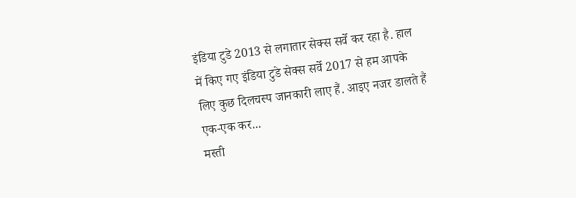इंडिया टुडे 2013 से लगातार सेक्स सर्वे कर रहा है. हाल में किए गए इंडिया टुडे सेक्स सर्वे 2017 से हम आपके लिए कुछ दिलचस्प जानकारी लाए हैं. आइए नजर डालते हैं एक-एक कर...
मस्ती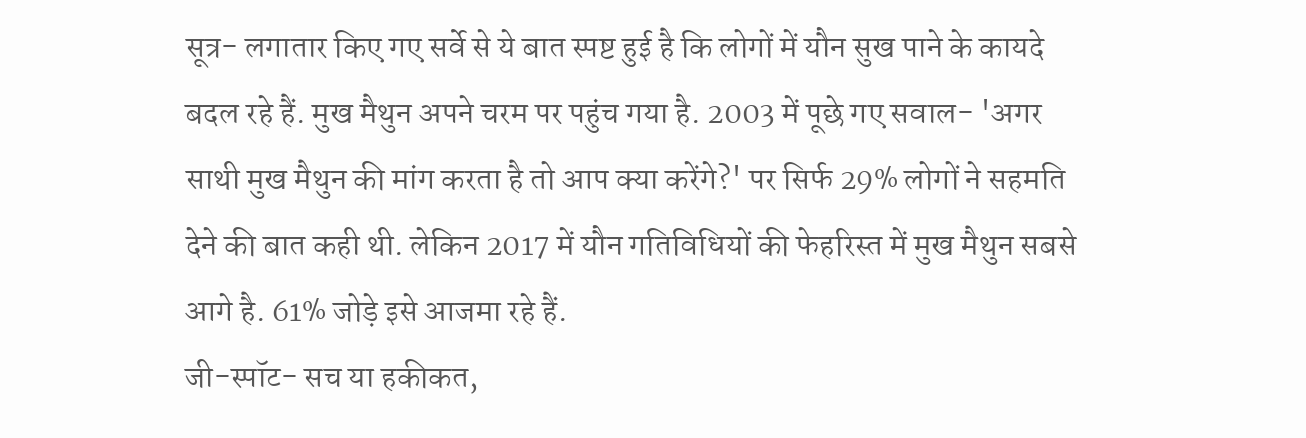सूत्र- लगातार किए गए सर्वे से ये बात स्पष्ट हुई है कि लोगों में यौन सुख पाने के कायदे बदल रहे हैं. मुख मैथुन अपने चरम पर पहुंच गया है. 2003 में पूछे गए सवाल- 'अगर साथी मुख मैथुन की मांग करता है तो आप क्या करेंगे?' पर सिर्फ 29% लोगों ने सहमति देने की बात कही थी. लेकिन 2017 में यौन गतिविधियों की फेहरिस्त में मुख मैथुन सबसे आगे है. 61% जोड़े इसे आजमा रहे हैं.
जी-स्पॉट- सच या हकीकत,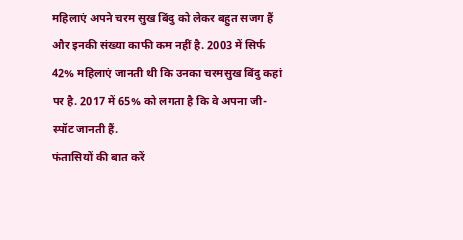महिलाएं अपने चरम सुख बिंदु को लेकर बहुत सजग हैं और इनकी संख्या काफी कम नहीं है. 2003 में सिर्फ 42% महिलाएं जानती थी कि उनका चरमसुख बिंदु कहां पर है. 2017 में 65% को लगता है कि वे अपना जी-स्पॉट जानती हैं.
फंतासियों की बात करें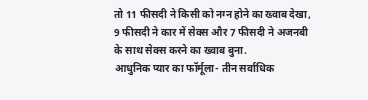तो 11 फीसदी ने किसी को नग्न होने का ख्वाब देखा, 9 फीसदी ने कार में सेक्स और 7 फीसदी ने अजनबी के साथ सेक्स करने का ख्वाब बुना.
आधुनिक प्यार का फॉर्मूला- तीन सर्वाधिक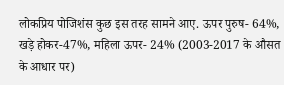लोकप्रिय पोजिशंस कुछ इस तरह सामने आए. ऊपर पुरुष- 64%, खड़े होकर-47%, महिला ऊपर- 24% (2003-2017 के औसत के आधार पर)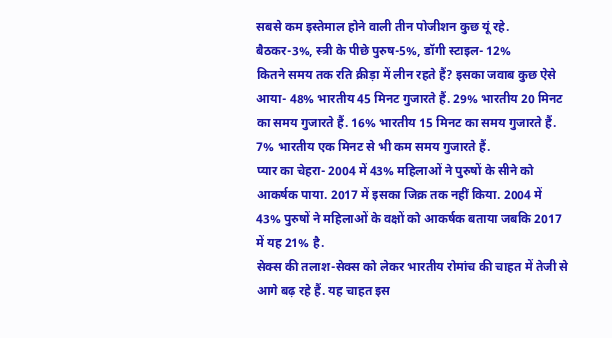सबसे कम इस्तेमाल होने वाली तीन पोजीशन कुछ यूं रहे. बैठकर-3%, स्त्री के पीछे पुरुष-5%, डॉगी स्टाइल- 12%
कितने समय तक रति क्रीड़ा में लीन रहते हैं? इसका जवाब कुछ ऐसे आया- 48% भारतीय 45 मिनट गुजारते हैं. 29% भारतीय 20 मिनट का समय गुजारते हैं. 16% भारतीय 15 मिनट का समय गुजारते हैं. 7% भारतीय एक मिनट से भी कम समय गुजारते हैं.
प्यार का चेहरा- 2004 में 43% महिलाओं ने पुरुषों के सीने को आकर्षक पाया. 2017 में इसका जिक्र तक नहीं किया. 2004 में 43% पुरुषों ने महिलाओं के वक्षों को आकर्षक बताया जबकि 2017 में यह 21% है.
सेक्स की तलाश-सेक्स को लेकर भारतीय रोमांच की चाहत में तेजी से आगे बढ़ रहे हैं. यह चाहत इस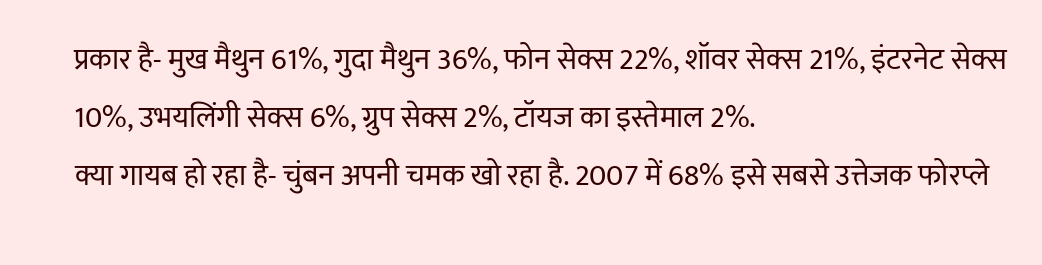प्रकार है- मुख मैथुन 61%, गुदा मैथुन 36%, फोन सेक्स 22%, शॉवर सेक्स 21%, इंटरनेट सेक्स 10%, उभयलिंगी सेक्स 6%, ग्रुप सेक्स 2%, टॉयज का इस्तेमाल 2%.
क्या गायब हो रहा है- चुंबन अपनी चमक खो रहा है. 2007 में 68% इसे सबसे उत्तेजक फोरप्ले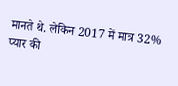मानते थे. लेकिन 2017 में मात्र 32% प्यार की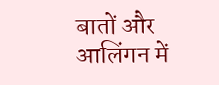बातों और आलिंगन में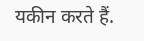यकीन करते हैं.